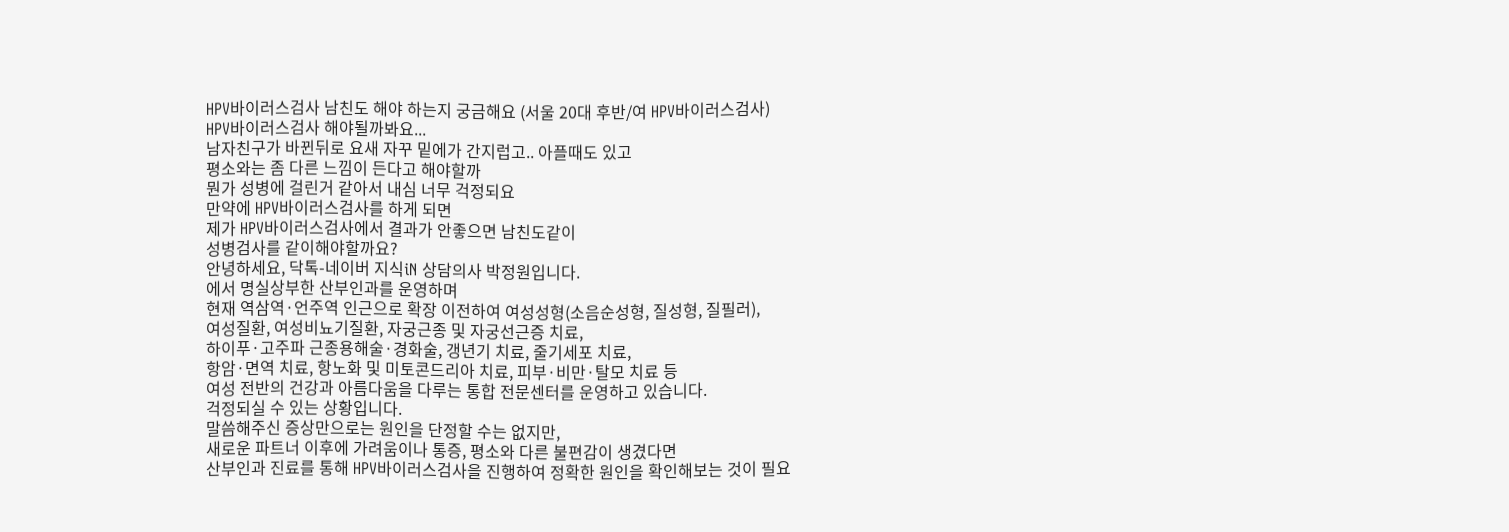HPV바이러스검사 남친도 해야 하는지 궁금해요 (서울 20대 후반/여 HPV바이러스검사)
HPV바이러스검사 해야될까봐요...
남자친구가 바뀐뒤로 요새 자꾸 밑에가 간지럽고.. 아플때도 있고
평소와는 좀 다른 느낌이 든다고 해야할까
뭔가 성병에 걸린거 같아서 내심 너무 걱정되요
만약에 HPV바이러스검사를 하게 되면
제가 HPV바이러스검사에서 결과가 안좋으면 남친도같이
성병검사를 같이해야할까요?
안녕하세요, 닥톡-네이버 지식iN 상담의사 박정원입니다.
에서 명실상부한 산부인과를 운영하며
현재 역삼역·언주역 인근으로 확장 이전하여 여성성형(소음순성형, 질성형, 질필러),
여성질환, 여성비뇨기질환, 자궁근종 및 자궁선근증 치료,
하이푸·고주파 근종용해술·경화술, 갱년기 치료, 줄기세포 치료,
항암·면역 치료, 항노화 및 미토콘드리아 치료, 피부·비만·탈모 치료 등
여성 전반의 건강과 아름다움을 다루는 통합 전문센터를 운영하고 있습니다.
걱정되실 수 있는 상황입니다.
말씀해주신 증상만으로는 원인을 단정할 수는 없지만,
새로운 파트너 이후에 가려움이나 통증, 평소와 다른 불편감이 생겼다면
산부인과 진료를 통해 HPV바이러스검사을 진행하여 정확한 원인을 확인해보는 것이 필요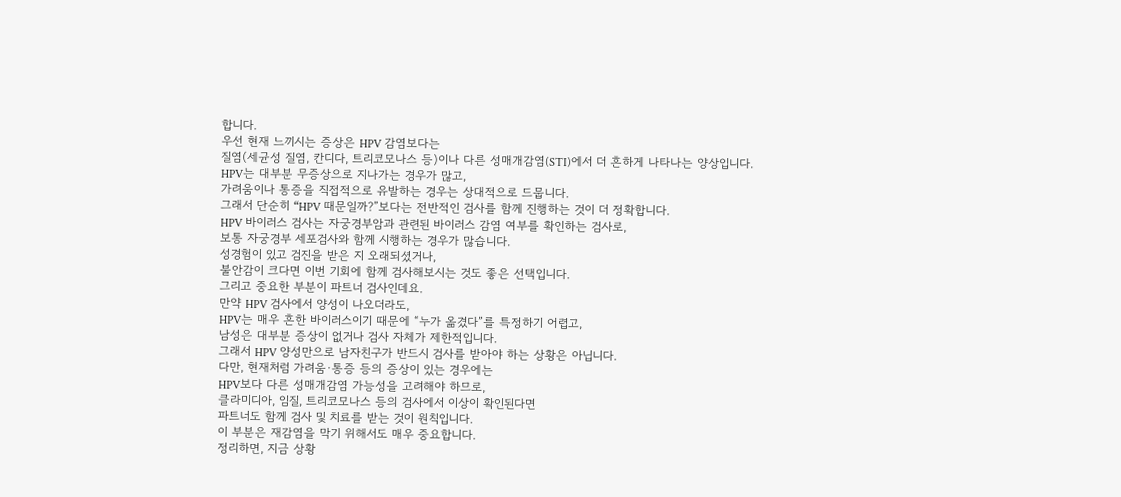합니다.
우선 현재 느끼시는 증상은 HPV 감염보다는
질염(세균성 질염, 칸디다, 트리코모나스 등)이나 다른 성매개감염(STI)에서 더 흔하게 나타나는 양상입니다.
HPV는 대부분 무증상으로 지나가는 경우가 많고,
가려움이나 통증을 직접적으로 유발하는 경우는 상대적으로 드뭅니다.
그래서 단순히 “HPV 때문일까?”보다는 전반적인 검사를 함께 진행하는 것이 더 정확합니다.
HPV 바이러스 검사는 자궁경부암과 관련된 바이러스 감염 여부를 확인하는 검사로,
보통 자궁경부 세포검사와 함께 시행하는 경우가 많습니다.
성경험이 있고 검진을 받은 지 오래되셨거나,
불안감이 크다면 이번 기회에 함께 검사해보시는 것도 좋은 선택입니다.
그리고 중요한 부분이 파트너 검사인데요.
만약 HPV 검사에서 양성이 나오더라도,
HPV는 매우 흔한 바이러스이기 때문에 “누가 옮겼다”를 특정하기 어렵고,
남성은 대부분 증상이 없거나 검사 자체가 제한적입니다.
그래서 HPV 양성만으로 남자친구가 반드시 검사를 받아야 하는 상황은 아닙니다.
다만, 현재처럼 가려움·통증 등의 증상이 있는 경우에는
HPV보다 다른 성매개감염 가능성을 고려해야 하므로,
클라미디아, 임질, 트리코모나스 등의 검사에서 이상이 확인된다면
파트너도 함께 검사 및 치료를 받는 것이 원칙입니다.
이 부분은 재감염을 막기 위해서도 매우 중요합니다.
정리하면, 지금 상황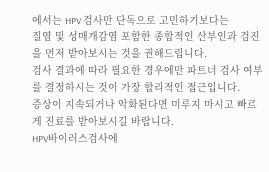에서는 HPV 검사만 단독으로 고민하기보다는
질염 및 성매개감염 포함한 종합적인 산부인과 검진을 먼저 받아보시는 것을 권해드립니다.
검사 결과에 따라 필요한 경우에만 파트너 검사 여부를 결정하시는 것이 가장 합리적인 접근입니다.
증상이 지속되거나 악화된다면 미루지 마시고 빠르게 진료를 받아보시길 바랍니다.
HPV바이러스검사에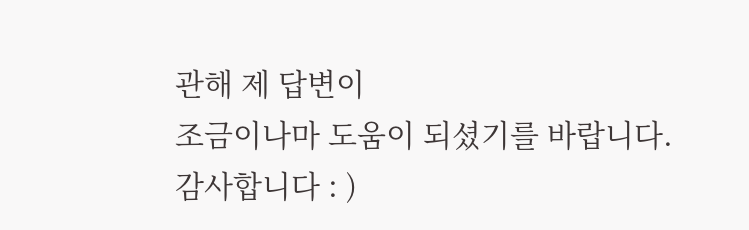관해 제 답변이
조금이나마 도움이 되셨기를 바랍니다.
감사합니다 : )